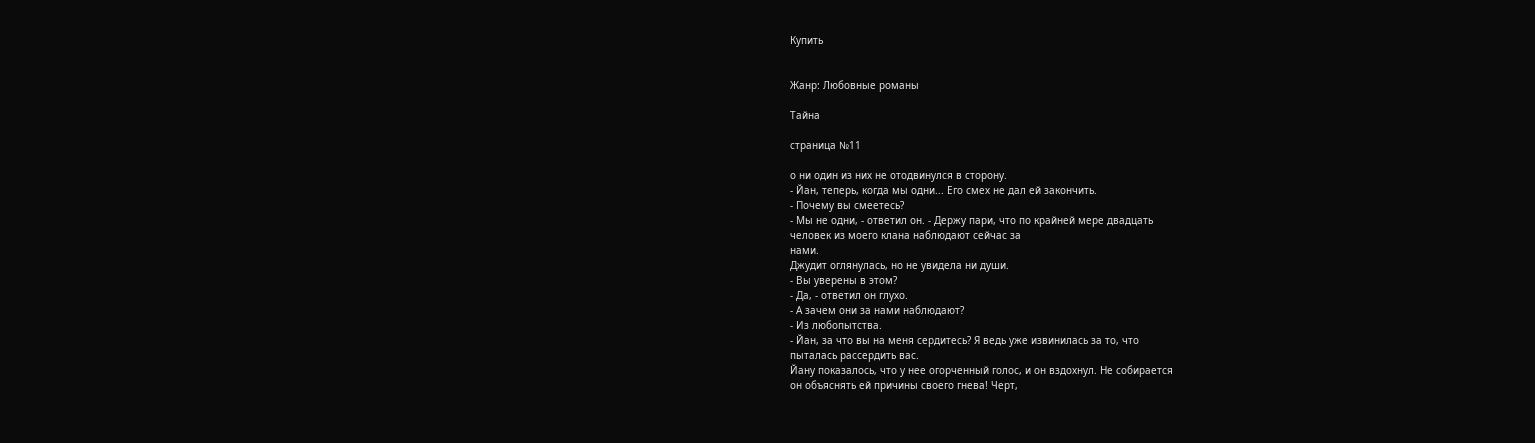Купить


Жанр: Любовные романы

Тайна

страница №11

о ни один из них не отодвинулся в сторону.
- Йан, теперь, когда мы одни... Его смех не дал ей закончить.
- Почему вы смеетесь?
- Мы не одни, - ответил он. - Держу пари, что по крайней мере двадцать
человек из моего клана наблюдают сейчас за
нами.
Джудит оглянулась, но не увидела ни души.
- Вы уверены в этом?
- Да, - ответил он глухо.
- А зачем они за нами наблюдают?
- Из любопытства.
- Йан, за что вы на меня сердитесь? Я ведь уже извинилась за то, что
пыталась рассердить вас.
Йану показалось, что у нее огорченный голос, и он вздохнул. Не собирается
он объяснять ей причины своего гнева! Черт,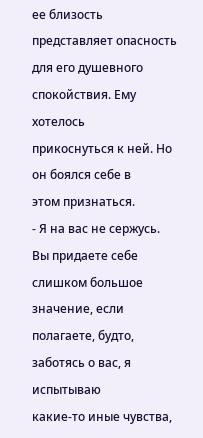ее близость представляет опасность для его душевного спокойствия. Ему хотелось
прикоснуться к ней. Но он боялся себе в
этом признаться.
- Я на вас не сержусь. Вы придаете себе слишком большое значение, если
полагаете, будто, заботясь о вас, я испытываю
какие-то иные чувства,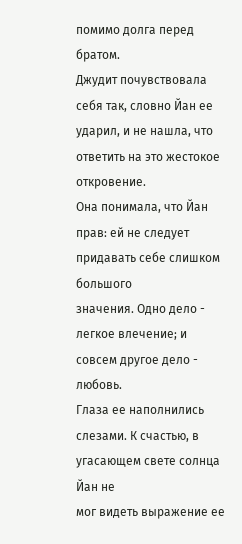помимо долга перед братом.
Джудит почувствовала себя так, словно Йан ее ударил, и не нашла, что
ответить на это жестокое откровение.
Она понимала, что Йан прав: ей не следует придавать себе слишком большого
значения. Одно дело - легкое влечение; и
совсем другое дело - любовь.
Глаза ее наполнились слезами. К счастью, в угасающем свете солнца Йан не
мог видеть выражение ее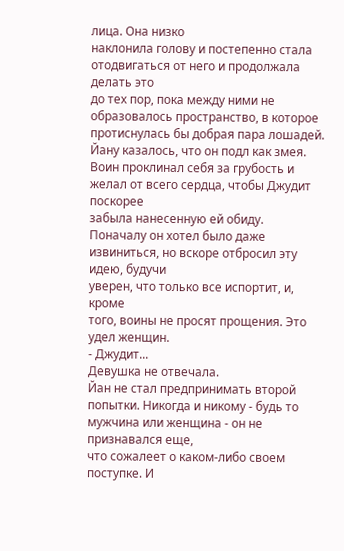лица. Она низко
наклонила голову и постепенно стала отодвигаться от него и продолжала делать это
до тех пор, пока между ними не
образовалось пространство, в которое протиснулась бы добрая пара лошадей.
Йану казалось, что он подл как змея. Воин проклинал себя за грубость и
желал от всего сердца, чтобы Джудит поскорее
забыла нанесенную ей обиду.
Поначалу он хотел было даже извиниться, но вскоре отбросил эту идею, будучи
уверен, что только все испортит, и, кроме
того, воины не просят прощения. Это удел женщин.
- Джудит...
Девушка не отвечала.
Йан не стал предпринимать второй попытки. Никогда и никому - будь то
мужчина или женщина - он не признавался еще,
что сожалеет о каком-либо своем поступке. И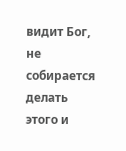видит Бог, не собирается делать
этого и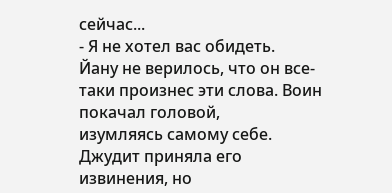сейчас...
- Я не хотел вас обидеть.
Йану не верилось, что он все-таки произнес эти слова. Воин покачал головой,
изумляясь самому себе.
Джудит приняла его извинения, но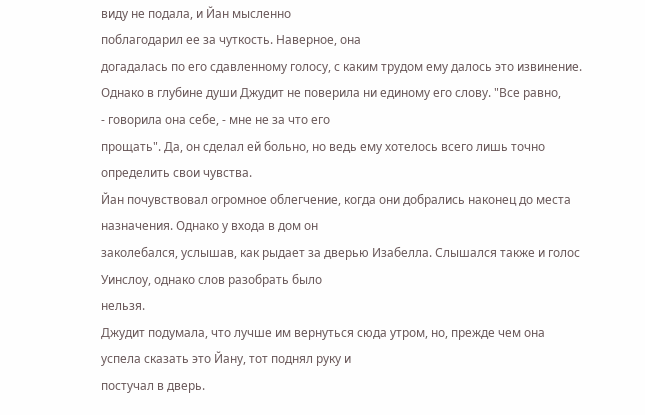виду не подала, и Йан мысленно
поблагодарил ее за чуткость. Наверное, она
догадалась по его сдавленному голосу, с каким трудом ему далось это извинение.
Однако в глубине души Джудит не поверила ни единому его слову. "Все равно,
- говорила она себе, - мне не за что его
прощать". Да, он сделал ей больно, но ведь ему хотелось всего лишь точно
определить свои чувства.
Йан почувствовал огромное облегчение, когда они добрались наконец до места
назначения. Однако у входа в дом он
заколебался, услышав, как рыдает за дверью Изабелла. Слышался также и голос
Уинслоу, однако слов разобрать было
нельзя.
Джудит подумала, что лучше им вернуться сюда утром, но, прежде чем она
успела сказать это Йану, тот поднял руку и
постучал в дверь.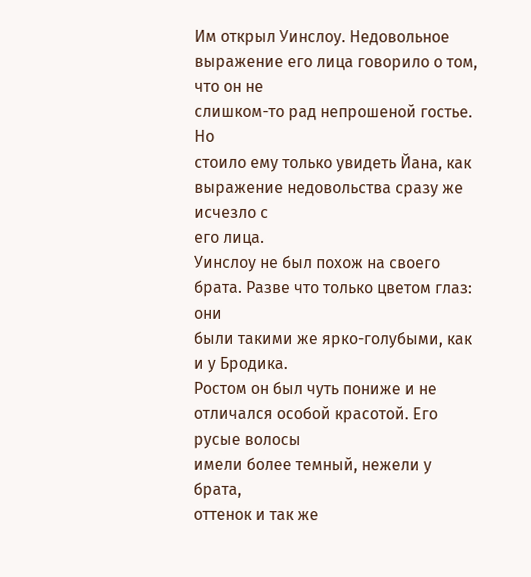Им открыл Уинслоу. Недовольное выражение его лица говорило о том, что он не
слишком-то рад непрошеной гостье. Но
стоило ему только увидеть Йана, как выражение недовольства сразу же исчезло с
его лица.
Уинслоу не был похож на своего брата. Разве что только цветом глаз: они
были такими же ярко-голубыми, как и у Бродика.
Ростом он был чуть пониже и не отличался особой красотой. Его русые волосы
имели более темный, нежели у брата,
оттенок и так же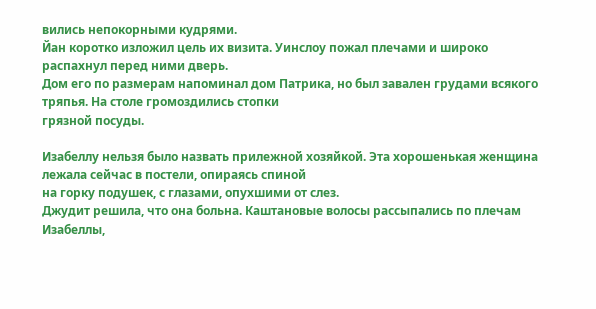вились непокорными кудрями.
Йан коротко изложил цель их визита. Уинслоу пожал плечами и широко
распахнул перед ними дверь.
Дом его по размерам напоминал дом Патрика, но был завален грудами всякого
тряпья. На столе громоздились стопки
грязной посуды.

Изабеллу нельзя было назвать прилежной хозяйкой. Эта хорошенькая женщина
лежала сейчас в постели, опираясь спиной
на горку подушек, с глазами, опухшими от слез.
Джудит решила, что она больна. Каштановые волосы рассыпались по плечам
Изабеллы,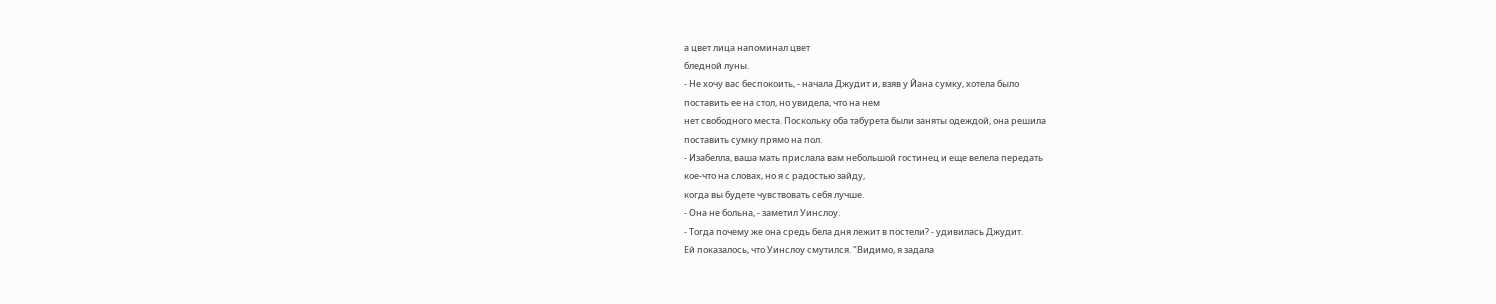а цвет лица напоминал цвет
бледной луны.
- Не хочу вас беспокоить, - начала Джудит и, взяв у Йана сумку, хотела было
поставить ее на стол, но увидела, что на нем
нет свободного места. Поскольку оба табурета были заняты одеждой, она решила
поставить сумку прямо на пол.
- Изабелла, ваша мать прислала вам небольшой гостинец и еще велела передать
кое-что на словах, но я с радостью зайду,
когда вы будете чувствовать себя лучше.
- Она не больна, - заметил Уинслоу.
- Тогда почему же она средь бела дня лежит в постели? - удивилась Джудит.
Ей показалось, что Уинслоу смутился. "Видимо, я задала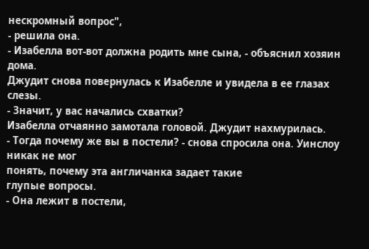нескромный вопрос",
- решила она.
- Изабелла вот-вот должна родить мне сына, - объяснил хозяин дома.
Джудит снова повернулась к Изабелле и увидела в ее глазах слезы.
- Значит, у вас начались схватки?
Изабелла отчаянно замотала головой. Джудит нахмурилась.
- Тогда почему же вы в постели? - снова спросила она. Уинслоу никак не мог
понять, почему эта англичанка задает такие
глупые вопросы.
- Она лежит в постели,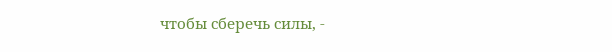чтобы сберечь силы, -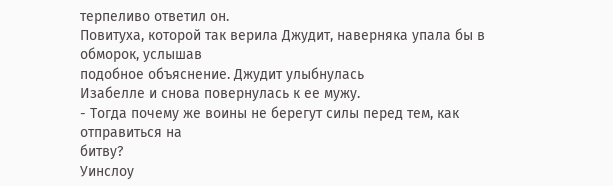терпеливо ответил он.
Повитуха, которой так верила Джудит, наверняка упала бы в обморок, услышав
подобное объяснение. Джудит улыбнулась
Изабелле и снова повернулась к ее мужу.
- Тогда почему же воины не берегут силы перед тем, как отправиться на
битву?
Уинслоу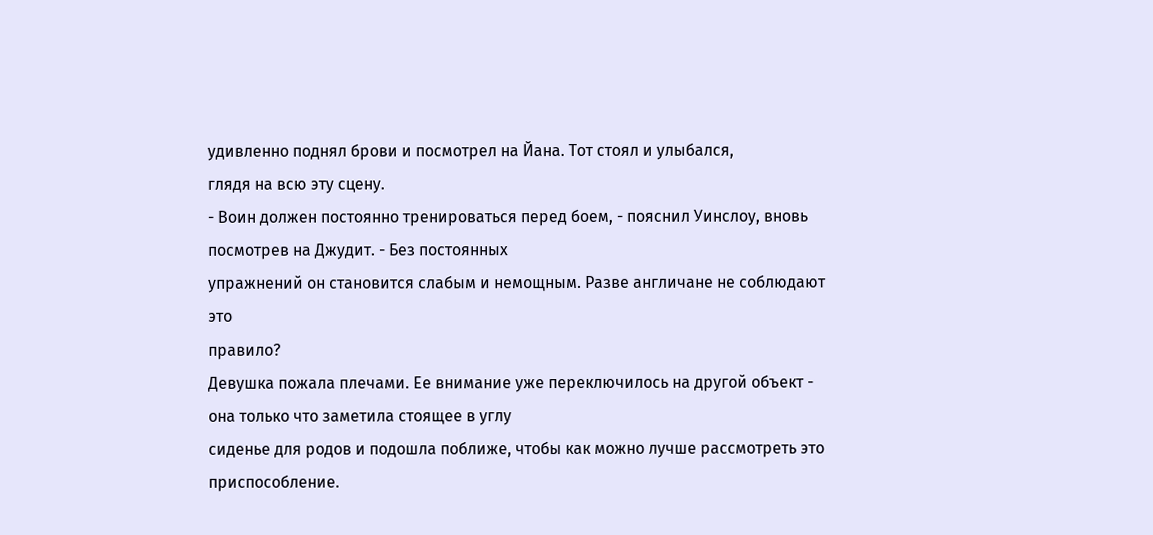удивленно поднял брови и посмотрел на Йана. Тот стоял и улыбался,
глядя на всю эту сцену.
- Воин должен постоянно тренироваться перед боем, - пояснил Уинслоу, вновь
посмотрев на Джудит. - Без постоянных
упражнений он становится слабым и немощным. Разве англичане не соблюдают это
правило?
Девушка пожала плечами. Ее внимание уже переключилось на другой объект -
она только что заметила стоящее в углу
сиденье для родов и подошла поближе, чтобы как можно лучше рассмотреть это
приспособление.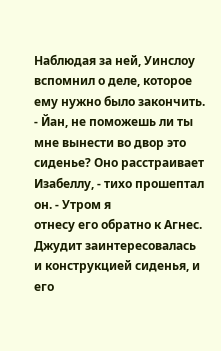Наблюдая за ней, Уинслоу вспомнил о деле, которое ему нужно было закончить.
- Йан, не поможешь ли ты мне вынести во двор это сиденье? Оно расстраивает
Изабеллу, - тихо прошептал он. - Утром я
отнесу его обратно к Агнес.
Джудит заинтересовалась и конструкцией сиденья, и его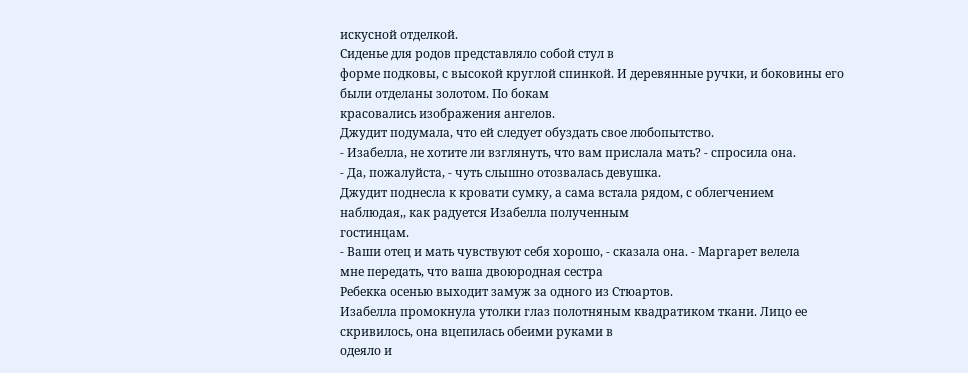искусной отделкой.
Сиденье для родов представляло собой стул в
форме подковы, с высокой круглой спинкой. И деревянные ручки, и боковины его
были отделаны золотом. По бокам
красовались изображения ангелов.
Джудит подумала, что ей следует обуздать свое любопытство.
- Изабелла, не хотите ли взглянуть, что вам прислала мать? - спросила она.
- Да, пожалуйста, - чуть слышно отозвалась девушка.
Джудит поднесла к кровати сумку, а сама встала рядом, с облегчением
наблюдая,, как радуется Изабелла полученным
гостинцам.
- Ваши отец и мать чувствуют себя хорошо, - сказала она. - Маргарет велела
мне передать, что ваша двоюродная сестра
Ребекка осенью выходит замуж за одного из Стюартов.
Изабелла промокнула утолки глаз полотняным квадратиком ткани. Лицо ее
скривилось, она вцепилась обеими руками в
одеяло и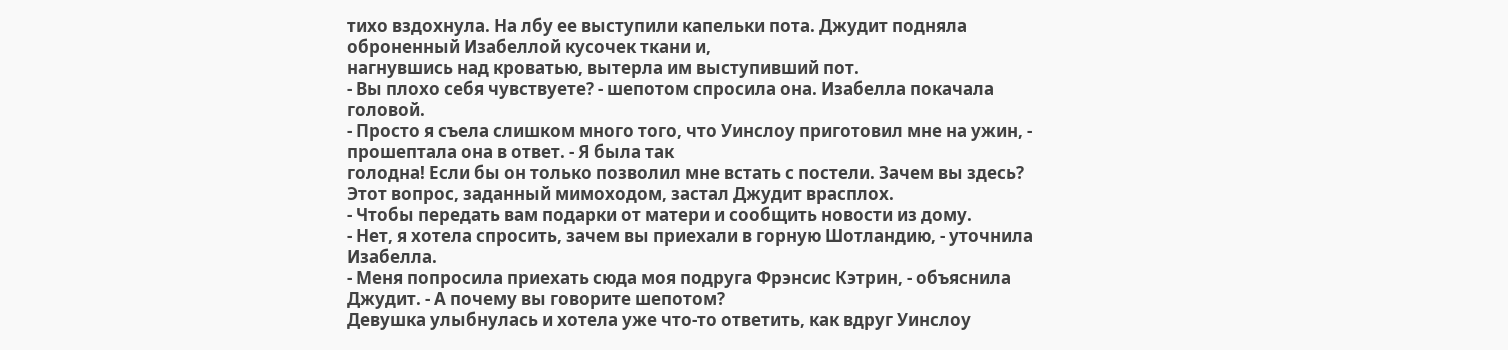тихо вздохнула. На лбу ее выступили капельки пота. Джудит подняла
оброненный Изабеллой кусочек ткани и,
нагнувшись над кроватью, вытерла им выступивший пот.
- Вы плохо себя чувствуете? - шепотом спросила она. Изабелла покачала
головой.
- Просто я съела слишком много того, что Уинслоу приготовил мне на ужин, -
прошептала она в ответ. - Я была так
голодна! Если бы он только позволил мне встать с постели. Зачем вы здесь?
Этот вопрос, заданный мимоходом, застал Джудит врасплох.
- Чтобы передать вам подарки от матери и сообщить новости из дому.
- Нет, я хотела спросить, зачем вы приехали в горную Шотландию, - уточнила
Изабелла.
- Меня попросила приехать сюда моя подруга Фрэнсис Кэтрин, - объяснила
Джудит. - А почему вы говорите шепотом?
Девушка улыбнулась и хотела уже что-то ответить, как вдруг Уинслоу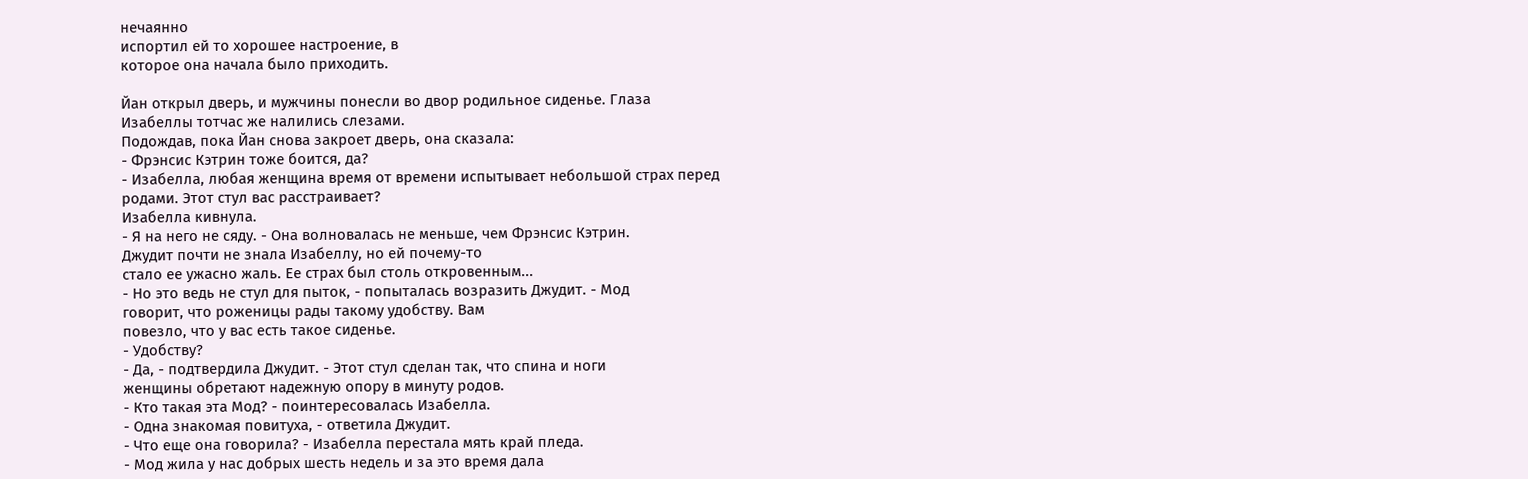нечаянно
испортил ей то хорошее настроение, в
которое она начала было приходить.

Йан открыл дверь, и мужчины понесли во двор родильное сиденье. Глаза
Изабеллы тотчас же налились слезами.
Подождав, пока Йан снова закроет дверь, она сказала:
- Фрэнсис Кэтрин тоже боится, да?
- Изабелла, любая женщина время от времени испытывает небольшой страх перед
родами. Этот стул вас расстраивает?
Изабелла кивнула.
- Я на него не сяду. - Она волновалась не меньше, чем Фрэнсис Кэтрин.
Джудит почти не знала Изабеллу, но ей почему-то
стало ее ужасно жаль. Ее страх был столь откровенным...
- Но это ведь не стул для пыток, - попыталась возразить Джудит. - Мод
говорит, что роженицы рады такому удобству. Вам
повезло, что у вас есть такое сиденье.
- Удобству?
- Да, - подтвердила Джудит. - Этот стул сделан так, что спина и ноги
женщины обретают надежную опору в минуту родов.
- Кто такая эта Мод? - поинтересовалась Изабелла.
- Одна знакомая повитуха, - ответила Джудит.
- Что еще она говорила? - Изабелла перестала мять край пледа.
- Мод жила у нас добрых шесть недель и за это время дала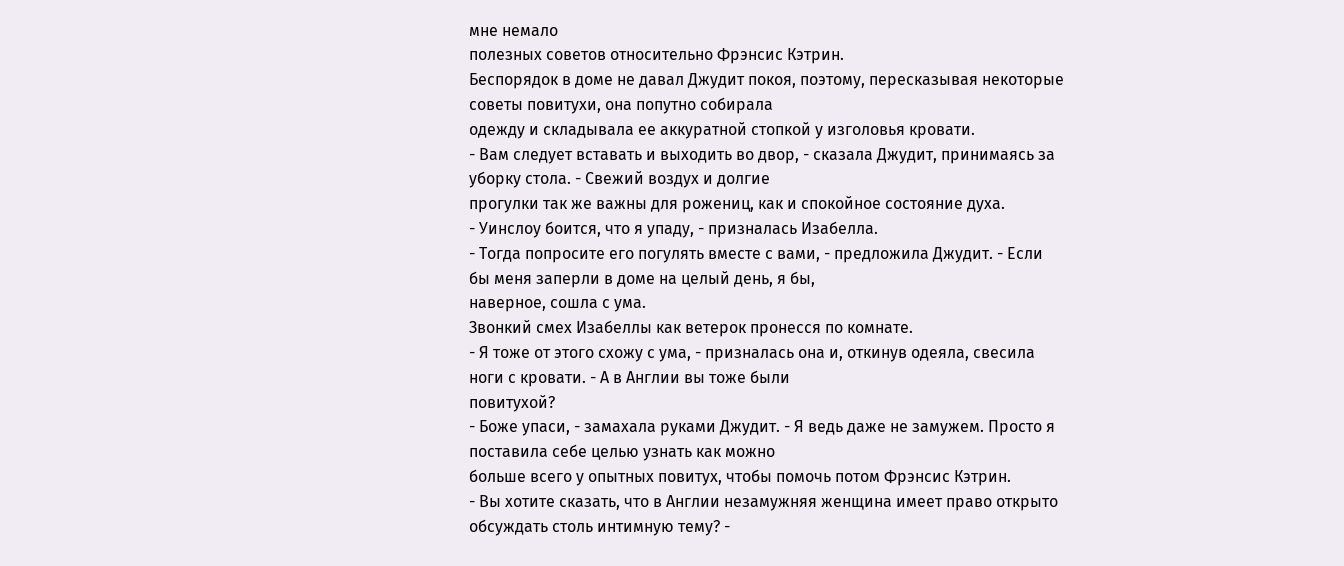мне немало
полезных советов относительно Фрэнсис Кэтрин.
Беспорядок в доме не давал Джудит покоя, поэтому, пересказывая некоторые
советы повитухи, она попутно собирала
одежду и складывала ее аккуратной стопкой у изголовья кровати.
- Вам следует вставать и выходить во двор, - сказала Джудит, принимаясь за
уборку стола. - Свежий воздух и долгие
прогулки так же важны для рожениц, как и спокойное состояние духа.
- Уинслоу боится, что я упаду, - призналась Изабелла.
- Тогда попросите его погулять вместе с вами, - предложила Джудит. - Если
бы меня заперли в доме на целый день, я бы,
наверное, сошла с ума.
Звонкий смех Изабеллы как ветерок пронесся по комнате.
- Я тоже от этого схожу с ума, - призналась она и, откинув одеяла, свесила
ноги с кровати. - А в Англии вы тоже были
повитухой?
- Боже упаси, - замахала руками Джудит. - Я ведь даже не замужем. Просто я
поставила себе целью узнать как можно
больше всего у опытных повитух, чтобы помочь потом Фрэнсис Кэтрин.
- Вы хотите сказать, что в Англии незамужняя женщина имеет право открыто
обсуждать столь интимную тему? -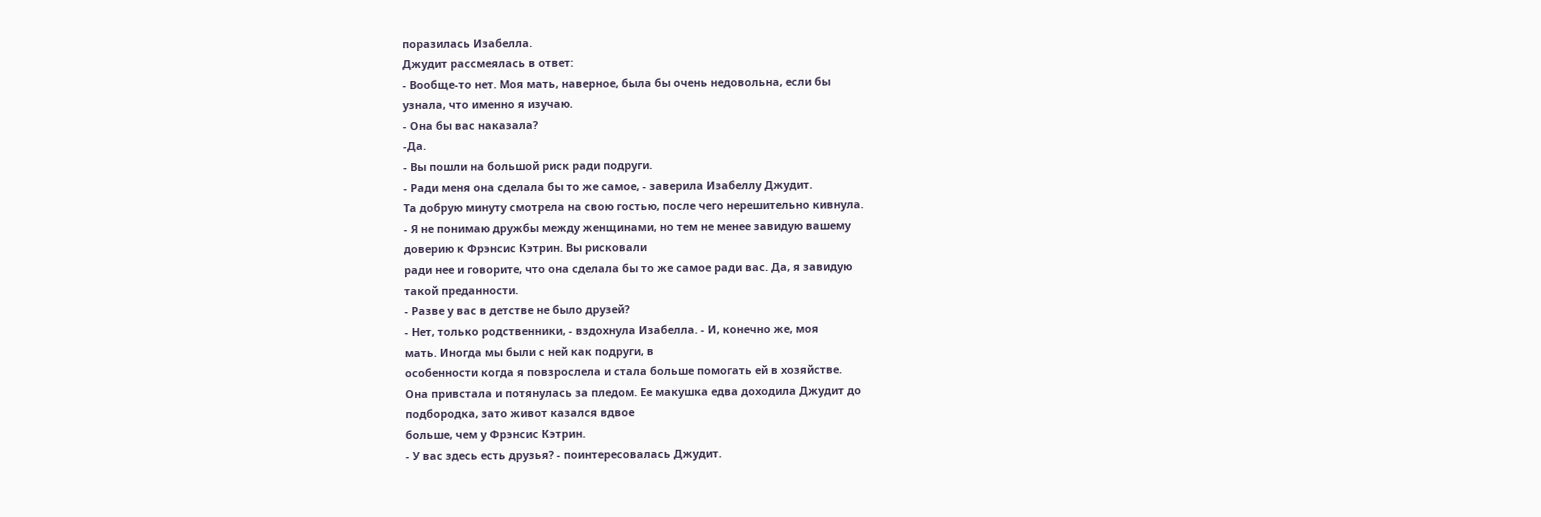поразилась Изабелла.
Джудит рассмеялась в ответ:
- Вообще-то нет. Моя мать, наверное, была бы очень недовольна, если бы
узнала, что именно я изучаю.
- Она бы вас наказала?
-Да.
- Вы пошли на большой риск ради подруги.
- Ради меня она сделала бы то же самое, - заверила Изабеллу Джудит.
Та добрую минуту смотрела на свою гостью, после чего нерешительно кивнула.
- Я не понимаю дружбы между женщинами, но тем не менее завидую вашему
доверию к Фрэнсис Кэтрин. Вы рисковали
ради нее и говорите, что она сделала бы то же самое ради вас. Да, я завидую
такой преданности.
- Разве у вас в детстве не было друзей?
- Нет, только родственники, - вздохнула Изабелла. - И, конечно же, моя
мать. Иногда мы были с ней как подруги, в
особенности когда я повзрослела и стала больше помогать ей в хозяйстве.
Она привстала и потянулась за пледом. Ее макушка едва доходила Джудит до
подбородка, зато живот казался вдвое
больше, чем у Фрэнсис Кэтрин.
- У вас здесь есть друзья? - поинтересовалась Джудит.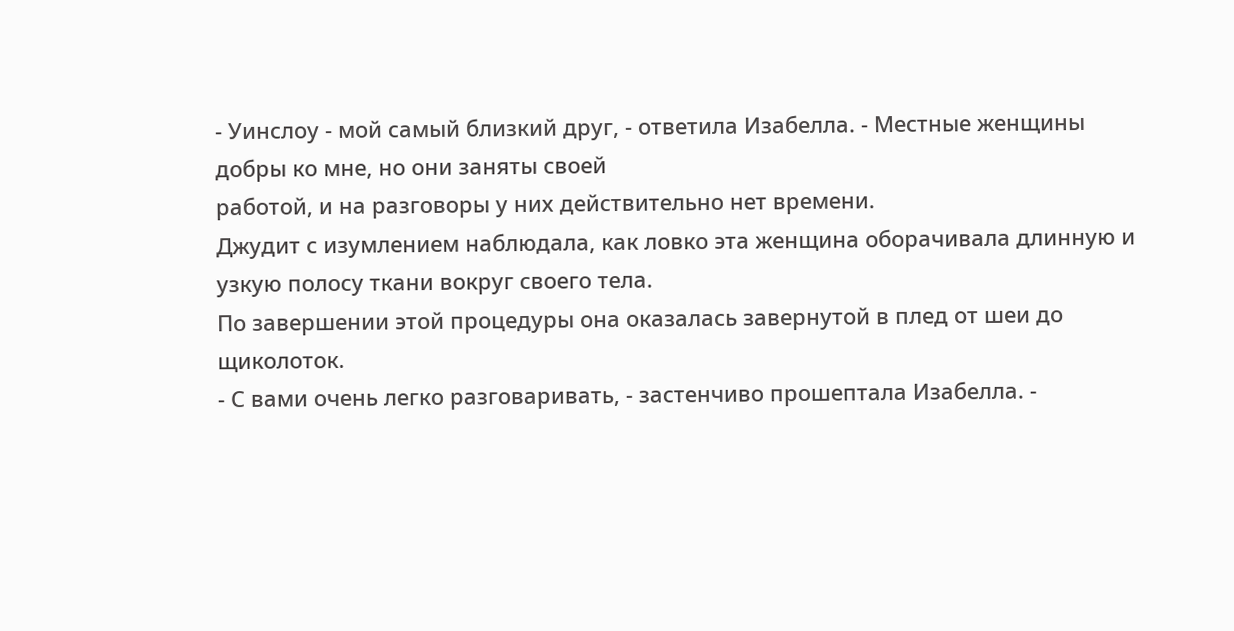- Уинслоу - мой самый близкий друг, - ответила Изабелла. - Местные женщины
добры ко мне, но они заняты своей
работой, и на разговоры у них действительно нет времени.
Джудит с изумлением наблюдала, как ловко эта женщина оборачивала длинную и
узкую полосу ткани вокруг своего тела.
По завершении этой процедуры она оказалась завернутой в плед от шеи до
щиколоток.
- С вами очень легко разговаривать, - застенчиво прошептала Изабелла. -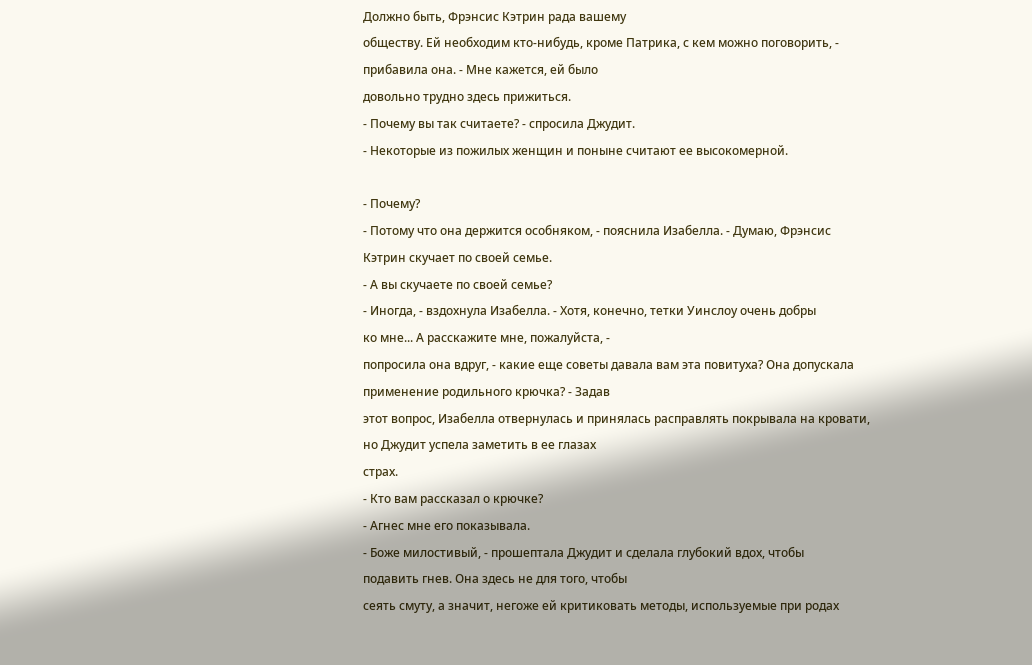Должно быть, Фрэнсис Кэтрин рада вашему
обществу. Ей необходим кто-нибудь, кроме Патрика, с кем можно поговорить, -
прибавила она. - Мне кажется, ей было
довольно трудно здесь прижиться.
- Почему вы так считаете? - спросила Джудит.
- Некоторые из пожилых женщин и поныне считают ее высокомерной.

- Почему?
- Потому что она держится особняком, - пояснила Изабелла. - Думаю, Фрэнсис
Кэтрин скучает по своей семье.
- А вы скучаете по своей семье?
- Иногда, - вздохнула Изабелла. - Хотя, конечно, тетки Уинслоу очень добры
ко мне... А расскажите мне, пожалуйста, -
попросила она вдруг, - какие еще советы давала вам эта повитуха? Она допускала
применение родильного крючка? - Задав
этот вопрос, Изабелла отвернулась и принялась расправлять покрывала на кровати,
но Джудит успела заметить в ее глазах
страх.
- Кто вам рассказал о крючке?
- Агнес мне его показывала.
- Боже милостивый, - прошептала Джудит и сделала глубокий вдох, чтобы
подавить гнев. Она здесь не для того, чтобы
сеять смуту, а значит, негоже ей критиковать методы, используемые при родах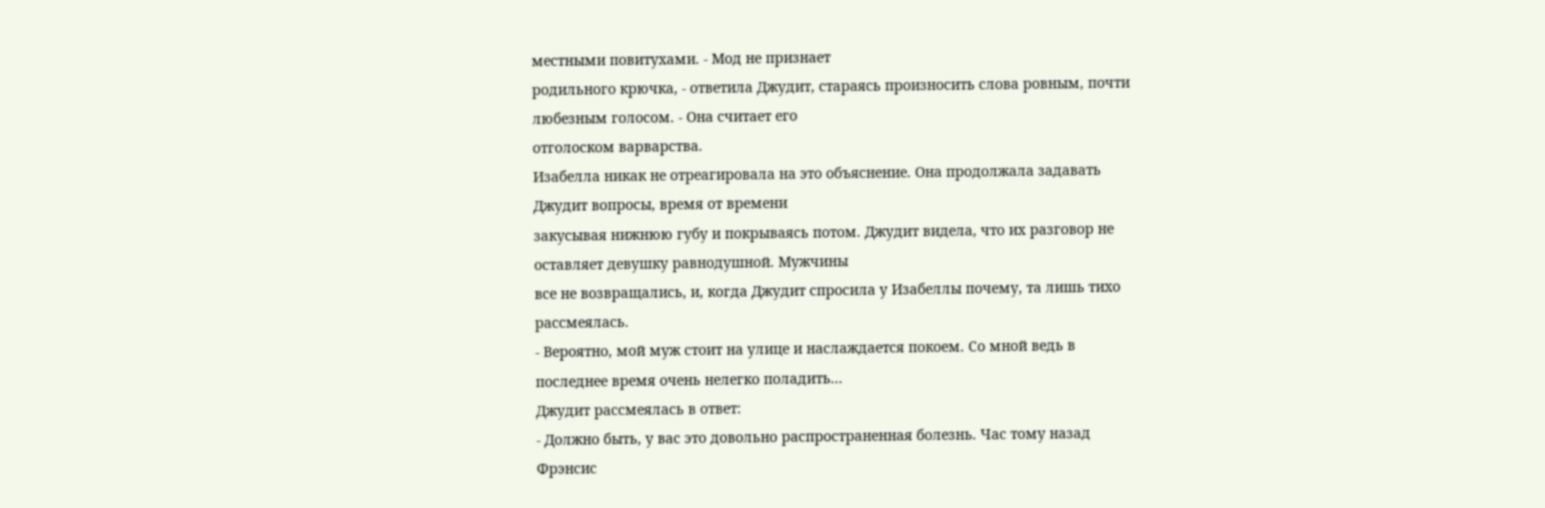местными повитухами. - Мод не признает
родильного крючка, - ответила Джудит, стараясь произносить слова ровным, почти
любезным голосом. - Она считает его
отголоском варварства.
Изабелла никак не отреагировала на это объяснение. Она продолжала задавать
Джудит вопросы, время от времени
закусывая нижнюю губу и покрываясь потом. Джудит видела, что их разговор не
оставляет девушку равнодушной. Мужчины
все не возвращались, и, когда Джудит спросила у Изабеллы почему, та лишь тихо
рассмеялась.
- Вероятно, мой муж стоит на улице и наслаждается покоем. Со мной ведь в
последнее время очень нелегко поладить...
Джудит рассмеялась в ответ:
- Должно быть, у вас это довольно распространенная болезнь. Час тому назад
Фрэнсис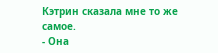Кэтрин сказала мне то же самое.
- Она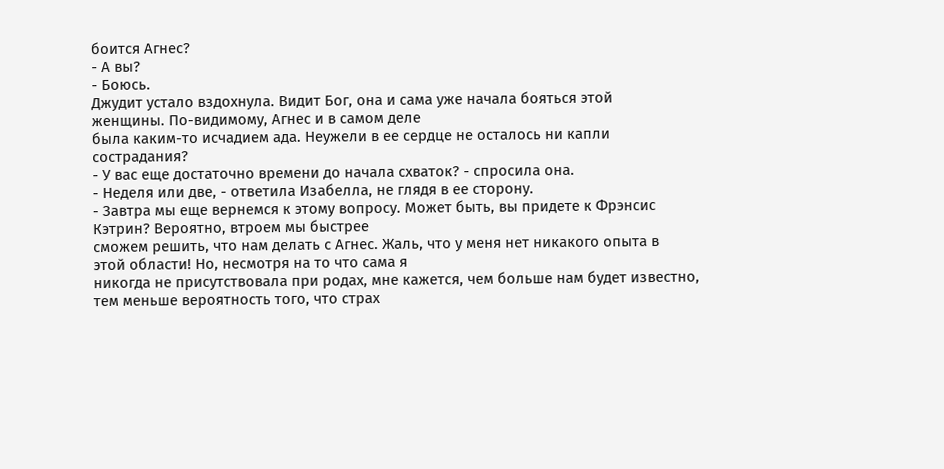боится Агнес?
- А вы?
- Боюсь.
Джудит устало вздохнула. Видит Бог, она и сама уже начала бояться этой
женщины. По-видимому, Агнес и в самом деле
была каким-то исчадием ада. Неужели в ее сердце не осталось ни капли
сострадания?
- У вас еще достаточно времени до начала схваток? - спросила она.
- Неделя или две, - ответила Изабелла, не глядя в ее сторону.
- Завтра мы еще вернемся к этому вопросу. Может быть, вы придете к Фрэнсис
Кэтрин? Вероятно, втроем мы быстрее
сможем решить, что нам делать с Агнес. Жаль, что у меня нет никакого опыта в
этой области! Но, несмотря на то что сама я
никогда не присутствовала при родах, мне кажется, чем больше нам будет известно,
тем меньше вероятность того, что страх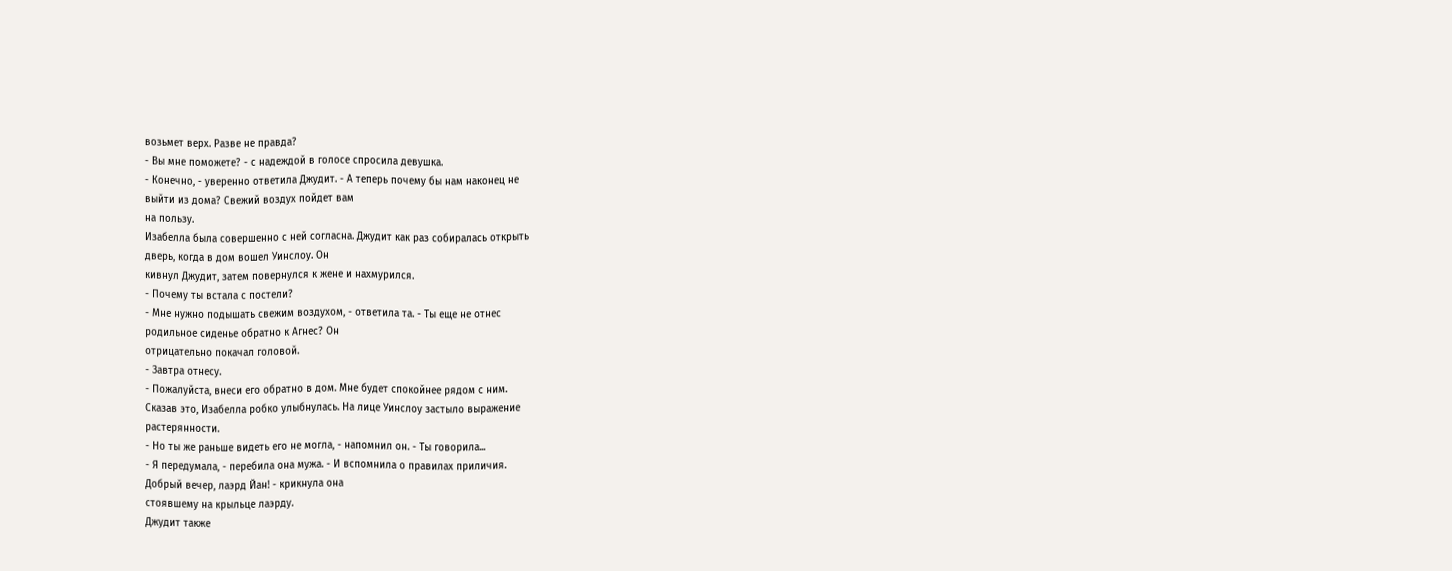возьмет верх. Разве не правда?
- Вы мне поможете? - с надеждой в голосе спросила девушка.
- Конечно, - уверенно ответила Джудит. - А теперь почему бы нам наконец не
выйти из дома? Свежий воздух пойдет вам
на пользу.
Изабелла была совершенно с ней согласна. Джудит как раз собиралась открыть
дверь, когда в дом вошел Уинслоу. Он
кивнул Джудит, затем повернулся к жене и нахмурился.
- Почему ты встала с постели?
- Мне нужно подышать свежим воздухом, - ответила та. - Ты еще не отнес
родильное сиденье обратно к Агнес? Он
отрицательно покачал головой.
- Завтра отнесу.
- Пожалуйста, внеси его обратно в дом. Мне будет спокойнее рядом с ним.
Сказав это, Изабелла робко улыбнулась. На лице Уинслоу застыло выражение
растерянности.
- Но ты же раньше видеть его не могла, - напомнил он. - Ты говорила...
- Я передумала, - перебила она мужа. - И вспомнила о правилах приличия.
Добрый вечер, лаэрд Йан! - крикнула она
стоявшему на крыльце лаэрду.
Джудит также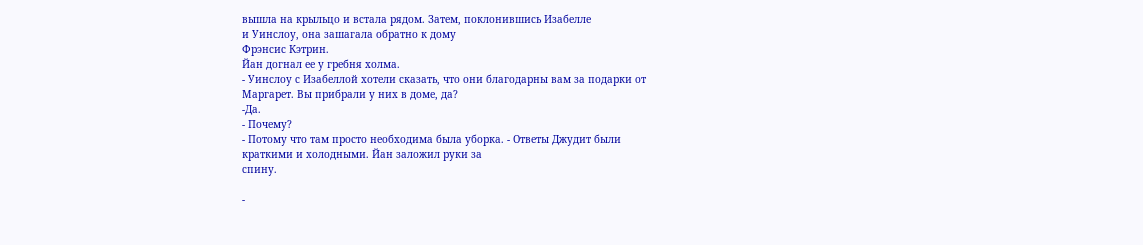вышла на крыльцо и встала рядом. Затем, поклонившись Изабелле
и Уинслоу, она зашагала обратно к дому
Фрэнсис Кэтрин.
Йан догнал ее у гребня холма.
- Уинслоу с Изабеллой хотели сказать, что они благодарны вам за подарки от
Маргарет. Вы прибрали у них в доме, да?
-Да.
- Почему?
- Потому что там просто необходима была уборка. - Ответы Джудит были
краткими и холодными. Йан заложил руки за
спину.

-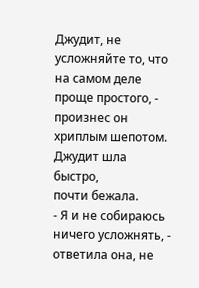Джудит, не усложняйте то, что на самом деле проще простого, - произнес он
хриплым шепотом. Джудит шла быстро,
почти бежала.
- Я и не собираюсь ничего усложнять, - ответила она, не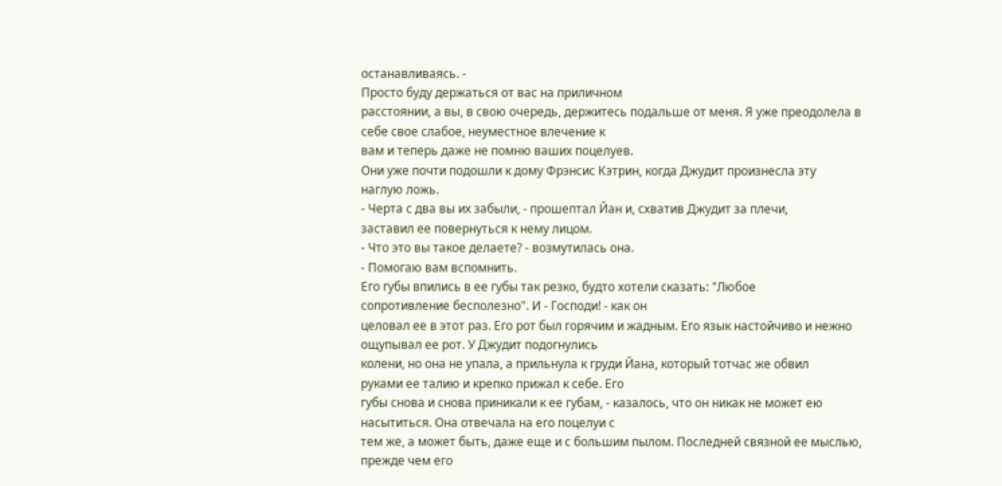останавливаясь. -
Просто буду держаться от вас на приличном
расстоянии, а вы, в свою очередь, держитесь подальше от меня. Я уже преодолела в
себе свое слабое, неуместное влечение к
вам и теперь даже не помню ваших поцелуев.
Они уже почти подошли к дому Фрэнсис Кэтрин, когда Джудит произнесла эту
наглую ложь.
- Черта с два вы их забыли, - прошептал Йан и, схватив Джудит за плечи,
заставил ее повернуться к нему лицом.
- Что это вы такое делаете? - возмутилась она.
- Помогаю вам вспомнить.
Его губы впились в ее губы так резко, будто хотели сказать: "Любое
сопротивление бесполезно". И - Господи! - как он
целовал ее в этот раз. Его рот был горячим и жадным. Его язык настойчиво и нежно
ощупывал ее рот. У Джудит подогнулись
колени, но она не упала, а прильнула к груди Йана, который тотчас же обвил
руками ее талию и крепко прижал к себе. Его
губы снова и снова приникали к ее губам, - казалось, что он никак не может ею
насытиться. Она отвечала на его поцелуи с
тем же, а может быть, даже еще и с большим пылом. Последней связной ее мыслью,
прежде чем его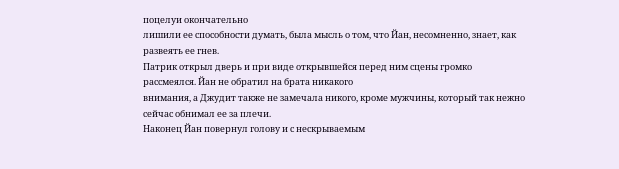поцелуи окончательно
лишили ее способности думать, была мысль о том, что Йан, несомненно, знает, как
развеять ее гнев.
Патрик открыл дверь и при виде открывшейся перед ним сцены громко
рассмеялся. Йан не обратил на брата никакого
внимания, а Джудит также не замечала никого, кроме мужчины, который так нежно
сейчас обнимал ее за плечи.
Наконец Йан повернул голову и с нескрываемым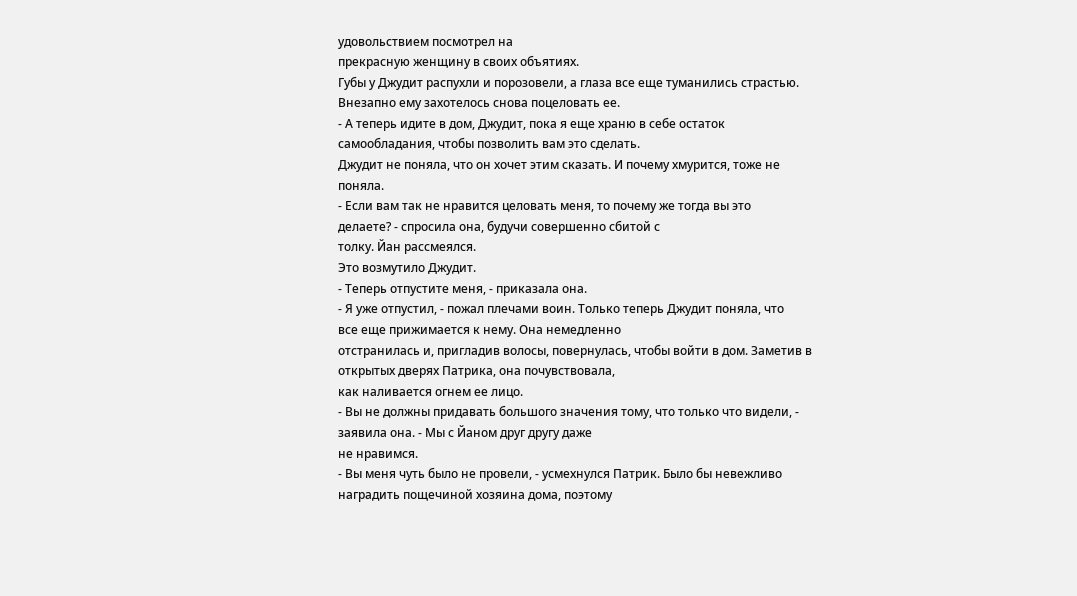удовольствием посмотрел на
прекрасную женщину в своих объятиях.
Губы у Джудит распухли и порозовели, а глаза все еще туманились страстью.
Внезапно ему захотелось снова поцеловать ее.
- А теперь идите в дом, Джудит, пока я еще храню в себе остаток
самообладания, чтобы позволить вам это сделать.
Джудит не поняла, что он хочет этим сказать. И почему хмурится, тоже не
поняла.
- Если вам так не нравится целовать меня, то почему же тогда вы это
делаете? - спросила она, будучи совершенно сбитой с
толку. Йан рассмеялся.
Это возмутило Джудит.
- Теперь отпустите меня, - приказала она.
- Я уже отпустил, - пожал плечами воин. Только теперь Джудит поняла, что
все еще прижимается к нему. Она немедленно
отстранилась и, пригладив волосы, повернулась, чтобы войти в дом. Заметив в
открытых дверях Патрика, она почувствовала,
как наливается огнем ее лицо.
- Вы не должны придавать большого значения тому, что только что видели, -
заявила она. - Мы с Йаном друг другу даже
не нравимся.
- Вы меня чуть было не провели, - усмехнулся Патрик. Было бы невежливо
наградить пощечиной хозяина дома, поэтому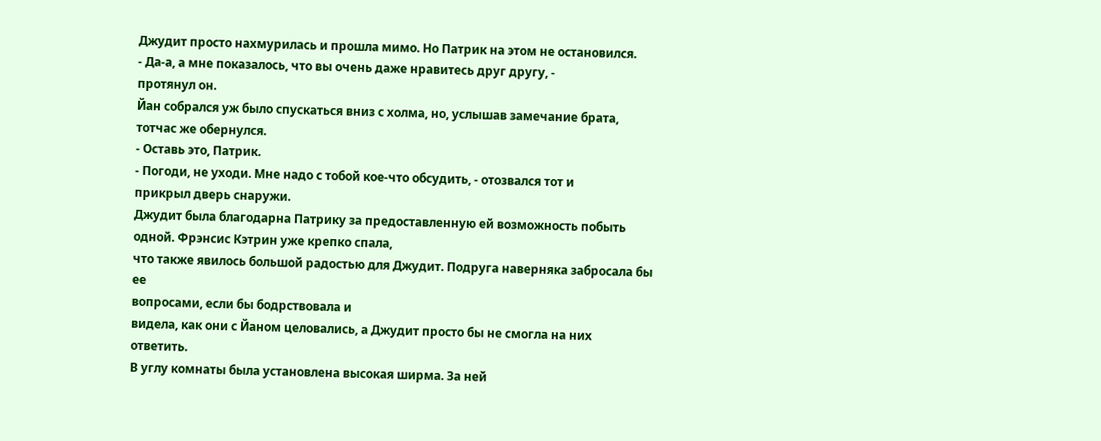Джудит просто нахмурилась и прошла мимо. Но Патрик на этом не остановился.
- Да-а, а мне показалось, что вы очень даже нравитесь друг другу, -
протянул он.
Йан собрался уж было спускаться вниз с холма, но, услышав замечание брата,
тотчас же обернулся.
- Оставь это, Патрик.
- Погоди, не уходи. Мне надо с тобой кое-что обсудить, - отозвался тот и
прикрыл дверь снаружи.
Джудит была благодарна Патрику за предоставленную ей возможность побыть
одной. Фрэнсис Кэтрин уже крепко спала,
что также явилось большой радостью для Джудит. Подруга наверняка забросала бы ее
вопросами, если бы бодрствовала и
видела, как они с Йаном целовались, а Джудит просто бы не смогла на них
ответить.
В углу комнаты была установлена высокая ширма. За ней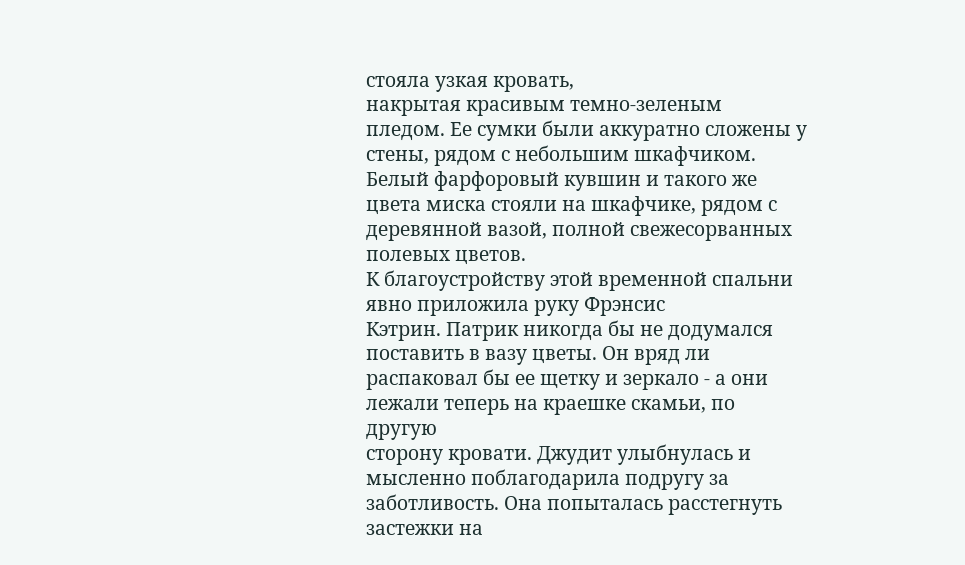стояла узкая кровать,
накрытая красивым темно-зеленым
пледом. Ее сумки были аккуратно сложены у стены, рядом с небольшим шкафчиком.
Белый фарфоровый кувшин и такого же
цвета миска стояли на шкафчике, рядом с деревянной вазой, полной свежесорванных
полевых цветов.
К благоустройству этой временной спальни явно приложила руку Фрэнсис
Кэтрин. Патрик никогда бы не додумался
поставить в вазу цветы. Он вряд ли распаковал бы ее щетку и зеркало - а они
лежали теперь на краешке скамьи, по другую
сторону кровати. Джудит улыбнулась и мысленно поблагодарила подругу за
заботливость. Она попыталась расстегнуть
застежки на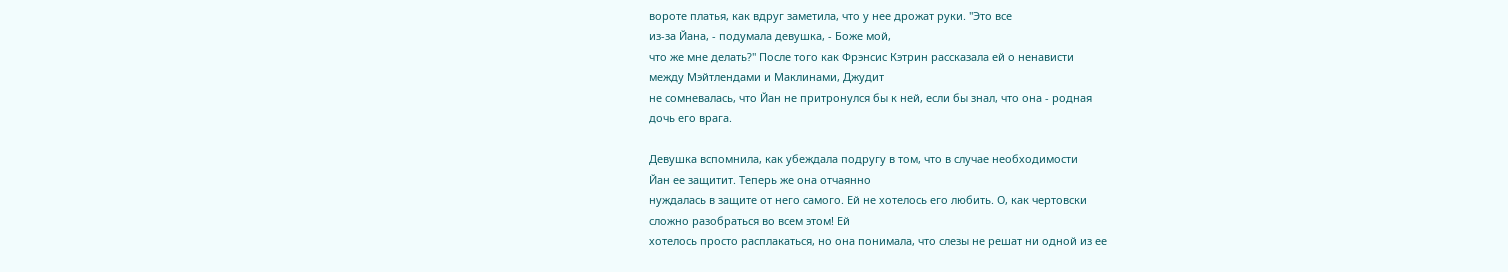вороте платья, как вдруг заметила, что у нее дрожат руки. "Это все
из-за Йана, - подумала девушка, - Боже мой,
что же мне делать?" После того как Фрэнсис Кэтрин рассказала ей о ненависти
между Мэйтлендами и Маклинами, Джудит
не сомневалась, что Йан не притронулся бы к ней, если бы знал, что она - родная
дочь его врага.

Девушка вспомнила, как убеждала подругу в том, что в случае необходимости
Йан ее защитит. Теперь же она отчаянно
нуждалась в защите от него самого. Ей не хотелось его любить. О, как чертовски
сложно разобраться во всем этом! Ей
хотелось просто расплакаться, но она понимала, что слезы не решат ни одной из ее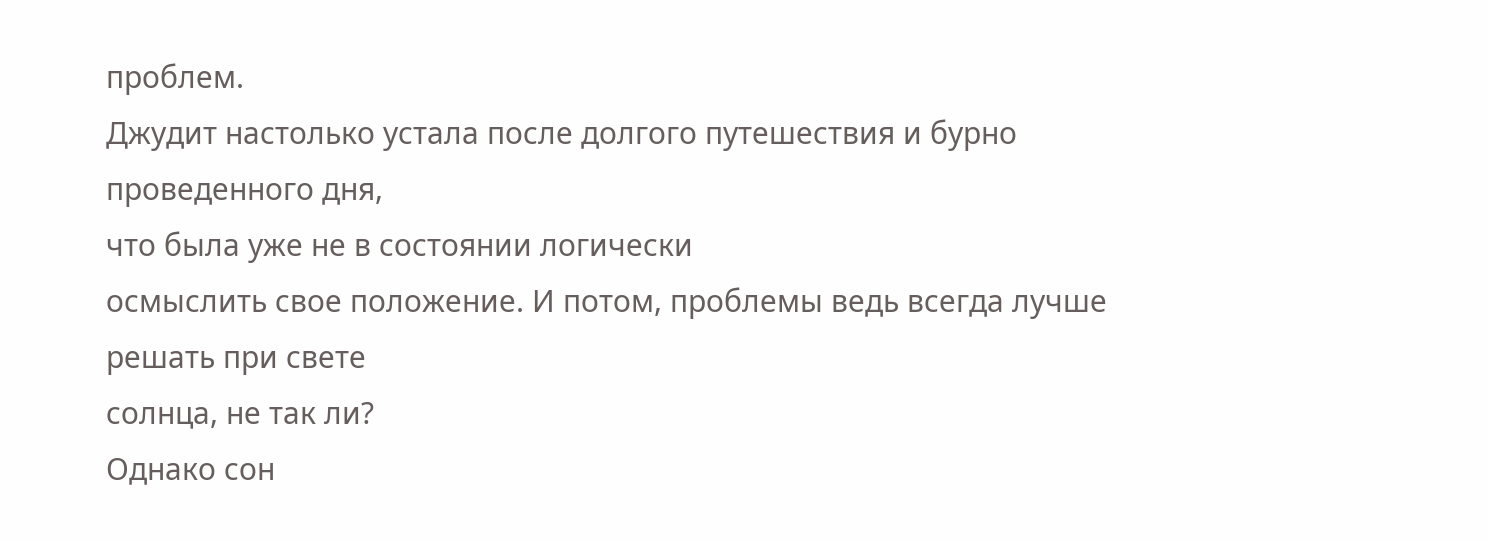проблем.
Джудит настолько устала после долгого путешествия и бурно проведенного дня,
что была уже не в состоянии логически
осмыслить свое положение. И потом, проблемы ведь всегда лучше решать при свете
солнца, не так ли?
Однако сон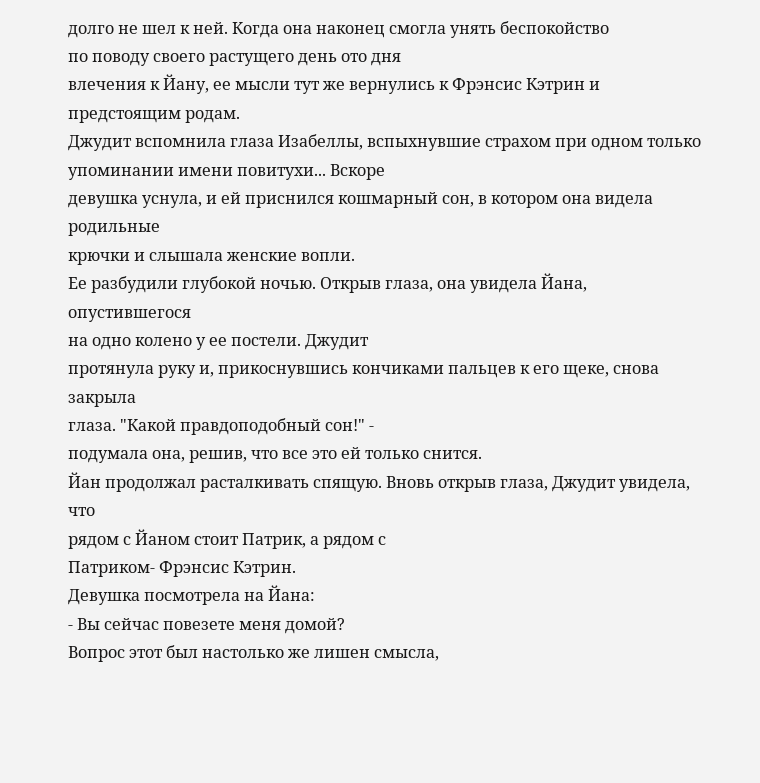долго не шел к ней. Когда она наконец смогла унять беспокойство
по поводу своего растущего день ото дня
влечения к Йану, ее мысли тут же вернулись к Фрэнсис Кэтрин и предстоящим родам.
Джудит вспомнила глаза Изабеллы, вспыхнувшие страхом при одном только
упоминании имени повитухи... Вскоре
девушка уснула, и ей приснился кошмарный сон, в котором она видела родильные
крючки и слышала женские вопли.
Ее разбудили глубокой ночью. Открыв глаза, она увидела Йана, опустившегося
на одно колено у ее постели. Джудит
протянула руку и, прикоснувшись кончиками пальцев к его щеке, снова закрыла
глаза. "Какой правдоподобный сон!" -
подумала она, решив, что все это ей только снится.
Йан продолжал расталкивать спящую. Вновь открыв глаза, Джудит увидела, что
рядом с Йаном стоит Патрик, а рядом с
Патриком- Фрэнсис Кэтрин.
Девушка посмотрела на Йана:
- Вы сейчас повезете меня домой?
Вопрос этот был настолько же лишен смысла,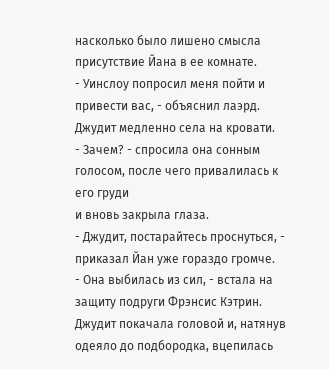насколько было лишено смысла
присутствие Йана в ее комнате.
- Уинслоу попросил меня пойти и привести вас, - объяснил лаэрд.
Джудит медленно села на кровати.
- Зачем? - спросила она сонным голосом, после чего привалилась к его груди
и вновь закрыла глаза.
- Джудит, постарайтесь проснуться, - приказал Йан уже гораздо громче.
- Она выбилась из сил, - встала на защиту подруги Фрэнсис Кэтрин.
Джудит покачала головой и, натянув одеяло до подбородка, вцепилась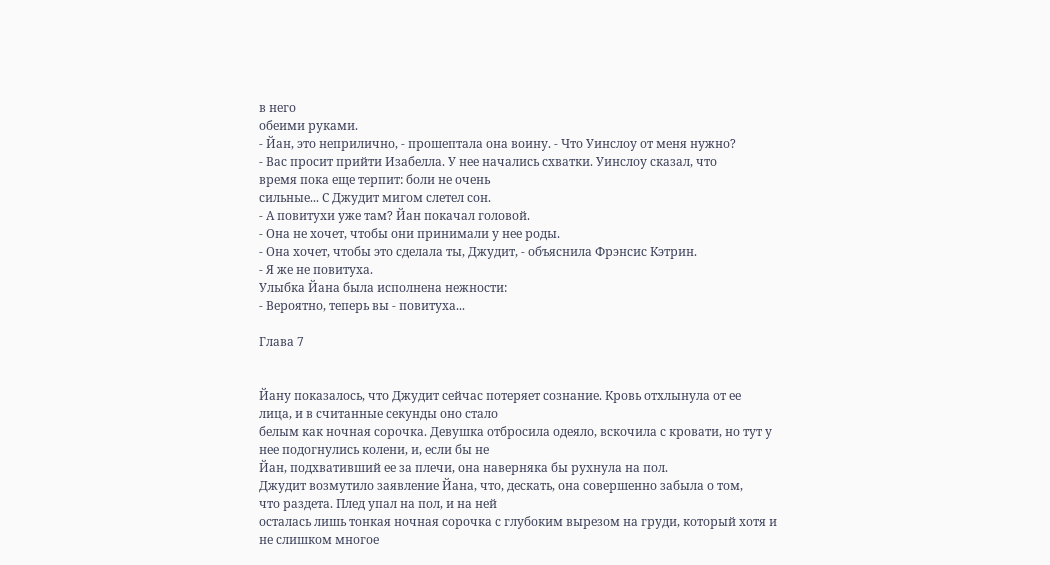в него
обеими руками.
- Йан, это неприлично, - прошептала она воину. - Что Уинслоу от меня нужно?
- Вас просит прийти Изабелла. У нее начались схватки. Уинслоу сказал, что
время пока еще терпит: боли не очень
сильные... С Джудит мигом слетел сон.
- А повитухи уже там? Йан покачал головой.
- Она не хочет, чтобы они принимали у нее роды.
- Она хочет, чтобы это сделала ты, Джудит, - объяснила Фрэнсис Кэтрин.
- Я же не повитуха.
Улыбка Йана была исполнена нежности:
- Вероятно, теперь вы - повитуха...

Глава 7


Йану показалось, что Джудит сейчас потеряет сознание. Кровь отхлынула от ее
лица, и в считанные секунды оно стало
белым как ночная сорочка. Девушка отбросила одеяло, вскочила с кровати, но тут у
нее подогнулись колени, и, если бы не
Йан, подхвативший ее за плечи, она наверняка бы рухнула на пол.
Джудит возмутило заявление Йана, что, дескать, она совершенно забыла о том,
что раздета. Плед упал на пол, и на ней
осталась лишь тонкая ночная сорочка с глубоким вырезом на груди, который хотя и
не слишком многое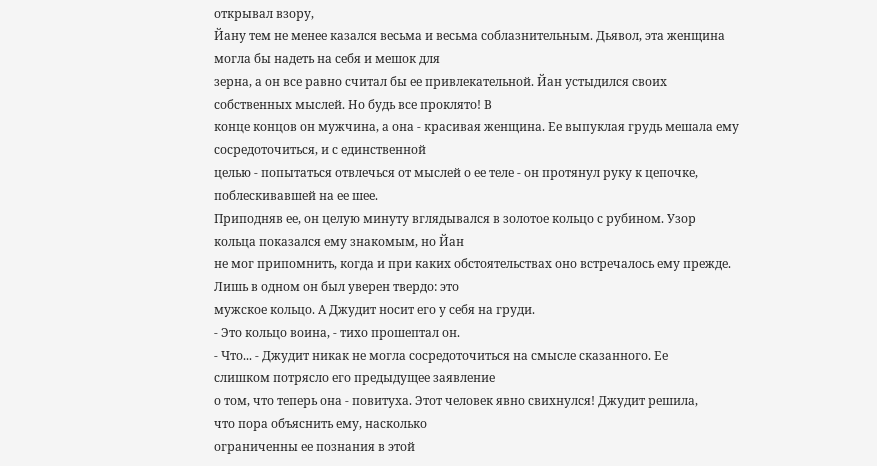открывал взору,
Йану тем не менее казался весьма и весьма соблазнительным. Дьявол, эта женщина
могла бы надеть на себя и мешок для
зерна, а он все равно считал бы ее привлекательной. Йан устыдился своих
собственных мыслей. Но будь все проклято! В
конце концов он мужчина, а она - красивая женщина. Ее выпуклая грудь мешала ему
сосредоточиться, и с единственной
целью - попытаться отвлечься от мыслей о ее теле - он протянул руку к цепочке,
поблескивавшей на ее шее.
Приподняв ее, он целую минуту вглядывался в золотое кольцо с рубином. Узор
кольца показался ему знакомым, но Йан
не мог припомнить, когда и при каких обстоятельствах оно встречалось ему прежде.
Лишь в одном он был уверен твердо: это
мужское кольцо. А Джудит носит его у себя на груди.
- Это кольцо воина, - тихо прошептал он.
- Что... - Джудит никак не могла сосредоточиться на смысле сказанного. Ее
слишком потрясло его предыдущее заявление
о том, что теперь она - повитуха. Этот человек явно свихнулся! Джудит решила,
что пора объяснить ему, насколько
ограниченны ее познания в этой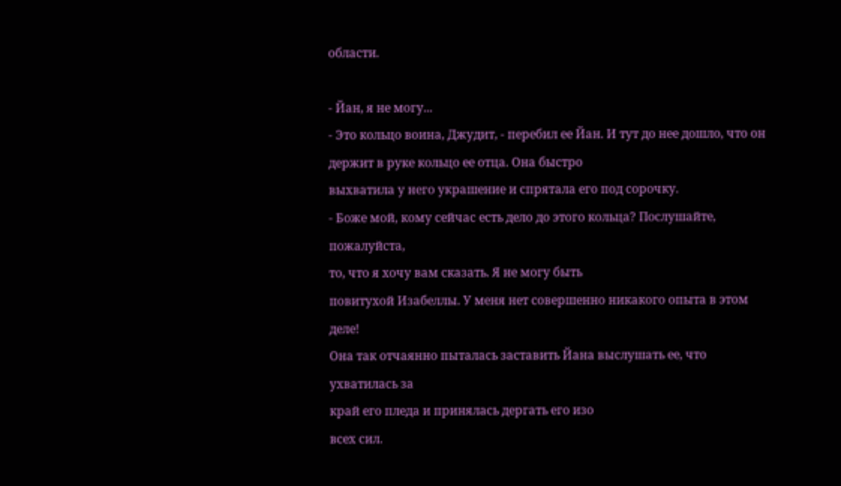области.

- Йан, я не могу...
- Это кольцо воина, Джудит, - перебил ее Йан. И тут до нее дошло, что он
держит в руке кольцо ее отца. Она быстро
выхватила у него украшение и спрятала его под сорочку.
- Боже мой, кому сейчас есть дело до этого кольца? Послушайте, пожалуйста,
то, что я хочу вам сказать. Я не могу быть
повитухой Изабеллы. У меня нет совершенно никакого опыта в этом деле!
Она так отчаянно пыталась заставить Йана выслушать ее, что ухватилась за
край его пледа и принялась дергать его изо
всех сил.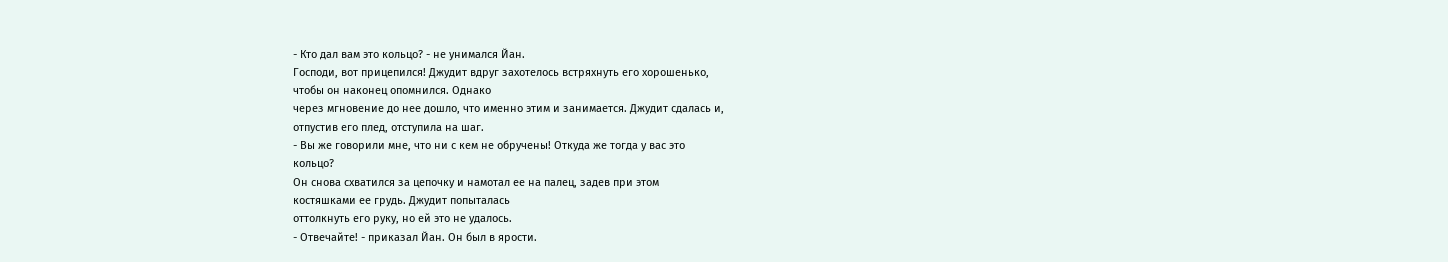- Кто дал вам это кольцо? - не унимался Йан.
Господи, вот прицепился! Джудит вдруг захотелось встряхнуть его хорошенько,
чтобы он наконец опомнился. Однако
через мгновение до нее дошло, что именно этим и занимается. Джудит сдалась и,
отпустив его плед, отступила на шаг.
- Вы же говорили мне, что ни с кем не обручены! Откуда же тогда у вас это
кольцо?
Он снова схватился за цепочку и намотал ее на палец, задев при этом
костяшками ее грудь. Джудит попыталась
оттолкнуть его руку, но ей это не удалось.
- Отвечайте! - приказал Йан. Он был в ярости.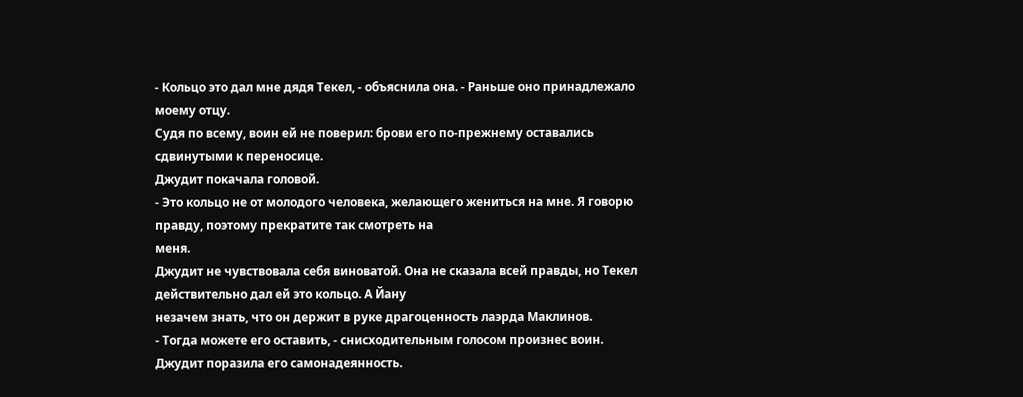- Кольцо это дал мне дядя Текел, - объяснила она. - Раньше оно принадлежало
моему отцу.
Судя по всему, воин ей не поверил: брови его по-прежнему оставались
сдвинутыми к переносице.
Джудит покачала головой.
- Это кольцо не от молодого человека, желающего жениться на мне. Я говорю
правду, поэтому прекратите так смотреть на
меня.
Джудит не чувствовала себя виноватой. Она не сказала всей правды, но Текел
действительно дал ей это кольцо. А Йану
незачем знать, что он держит в руке драгоценность лаэрда Маклинов.
- Тогда можете его оставить, - снисходительным голосом произнес воин.
Джудит поразила его самонадеянность.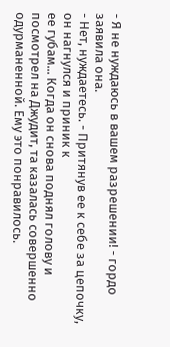- Я не нуждаюсь в вашем разрешении! - гордо заявила она.
- Нет, нуждаетесь. - Притянув ее к себе за цепочку, он нагнулся и приник к
ее губам... Когда он снова поднял голову и
посмотрел на Джудит, та казалась совершенно одурманенной. Ему это понравилось.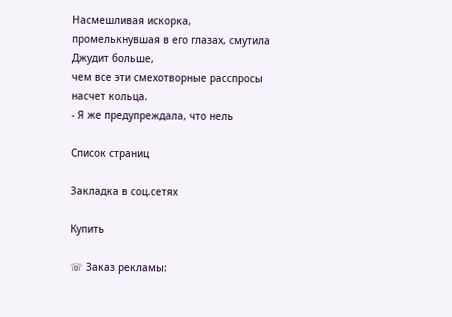Насмешливая искорка, промелькнувшая в его глазах, смутила Джудит больше,
чем все эти смехотворные расспросы
насчет кольца.
- Я же предупреждала, что нель

Список страниц

Закладка в соц.сетях

Купить

☏ Заказ рекламы: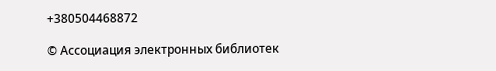+380504468872

© Ассоциация электронных библиотек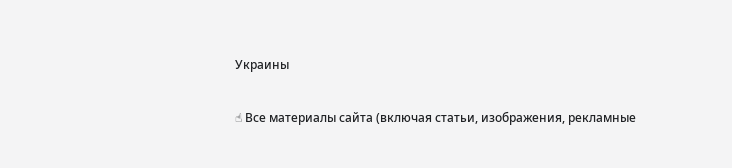Украины

☝ Все материалы сайта (включая статьи, изображения, рекламные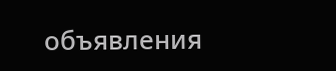объявления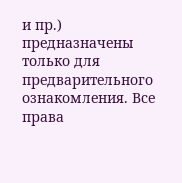и пр.) предназначены только для предварительного ознакомления. Все права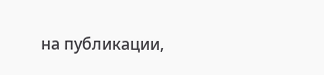на публикации,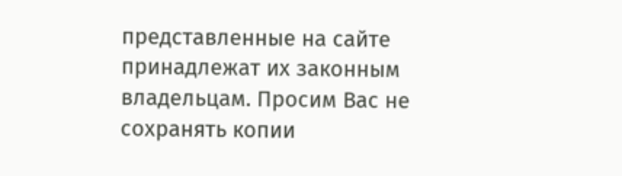представленные на сайте принадлежат их законным владельцам. Просим Вас не сохранять копии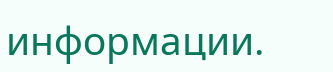информации.